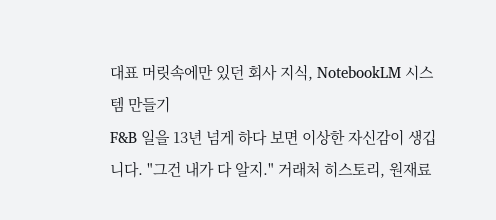대표 머릿속에만 있던 회사 지식, NotebookLM 시스템 만들기
F&B 일을 13년 넘게 하다 보면 이상한 자신감이 생깁니다. "그건 내가 다 알지." 거래처 히스토리, 원재료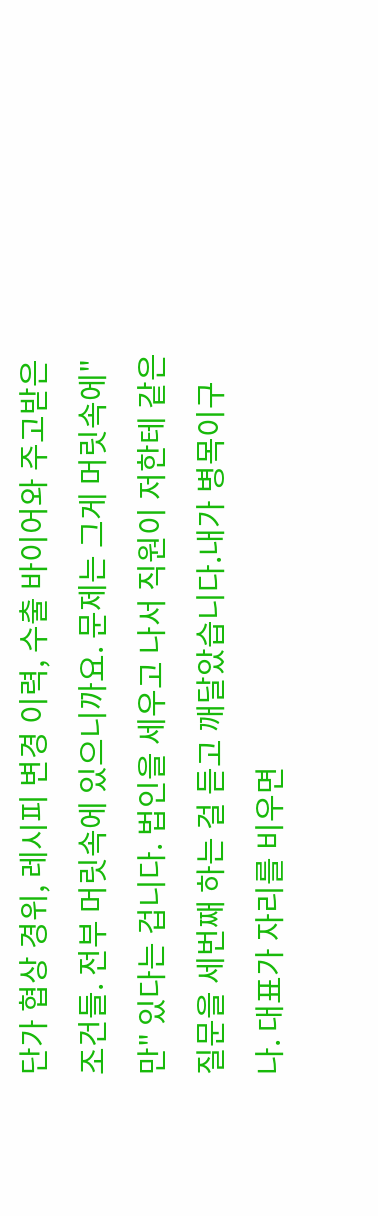단가 협상 경위, 레시피 변경 이력, 수출 바이어와 주고받은 조건들. 전부 머릿속에 있으니까요. 문제는 그게 머릿속에"만" 있다는 겁니다. 법인을 세우고 나서 직원이 저한테 같은 질문을 세번째 하는 걸 듣고 깨달았습니다.내가 병목이구나. 대표가 자리를 비우면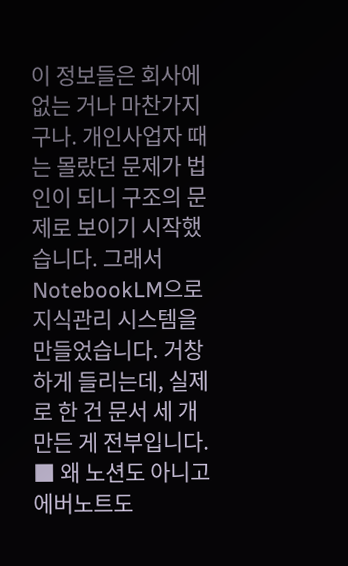이 정보들은 회사에 없는 거나 마찬가지구나. 개인사업자 때는 몰랐던 문제가 법인이 되니 구조의 문제로 보이기 시작했습니다. 그래서 NotebookLM으로 지식관리 시스템을 만들었습니다. 거창하게 들리는데, 실제로 한 건 문서 세 개 만든 게 전부입니다. ■ 왜 노션도 아니고 에버노트도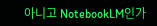아니고 NotebookLM인가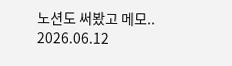노션도 써봤고 메모..
2026.06.12